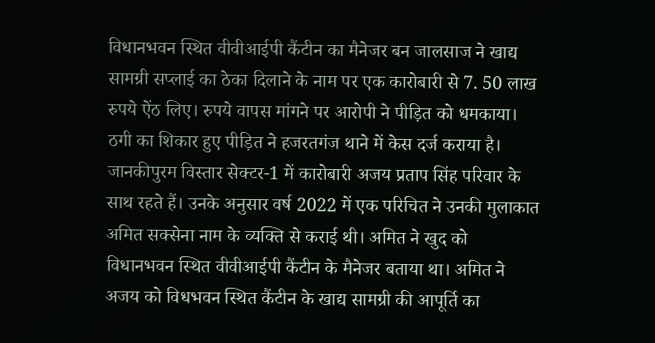विधानभवन स्थित वीवीआईपी कैंटीन का मैनेजर बन जालसाज ने खाद्य सामग्री सप्लाई का ठेका दिलाने के नाम पर एक कारोबारी से 7. 50 लाख रुपये ऐंठ लिए। रुपये वापस मांगने पर आरोपी ने पीड़ित को धमकाया। ठगी का शिकार हुए पीड़ित ने हजरतगंज थाने में केस दर्ज कराया है।
जानकीपुरम विस्तार सेक्टर-1 में कारोबारी अजय प्रताप सिंह परिवार के साथ रहते हैं। उनके अनुसार वर्ष 2022 में एक परिचित ने उनकी मुलाकात अमित सक्सेना नाम के व्यक्ति से कराई थी। अमित ने खुद को विधानभवन स्थित वीवीआईपी कैंटीन के मैनेजर बताया था। अमित ने अजय को विधभवन स्थित कैंटीन के खाद्य सामग्री की आपूर्ति का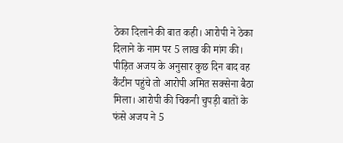ठेका दिलाने की बात कही। आरोपी ने ठेका दिलाने के नाम पर 5 लाख की मांग की। पीड़ित अजय के अनुसार कुछ दिन बाद वह कैंटीन पहुंचे तो आरोपी अमित सक्सेना बैठा मिला। आरोपी की चिकनी चुपड़ी बातों के फंसे अजय ने 5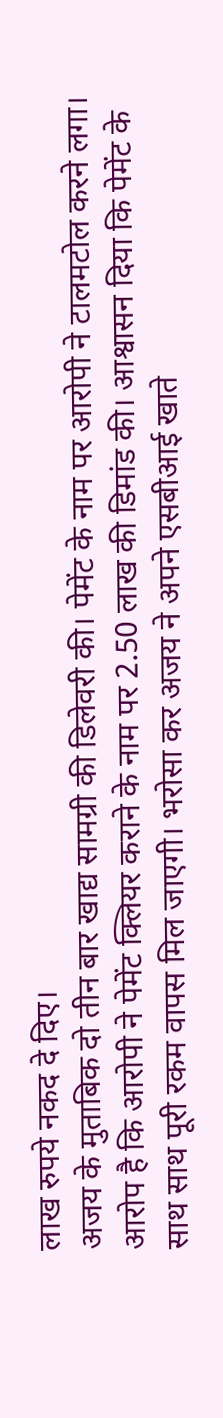लाख रुपये नकद दे दिए।
अजय के मुताबिक दो तीन बार खाद्य सामग्री की डिलेवरी की। पेमेंट के नाम पर आरोपी ने टालमटोल करने लगा। आरोप है कि आरोपी ने पेमेंट क्लियर कराने के नाम पर 2.50 लाख की डिमांड की। आश्वासन दिया कि पेमेंट के साथ साथ पूरी रकम वापस मिल जाएगी। भरोसा कर अजय ने अपने एसबीआई खाते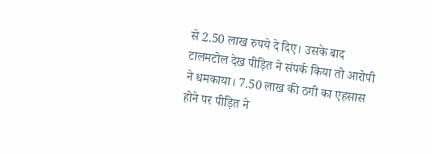से 2.50 लाख रुपये दे दिए। उसके बाद टालमटोल देख पीड़ित ने संपर्क किया तो आरोपी ने धमकाया। 7.50 लाख की ठगी का एहसास होने पर पीड़ित ने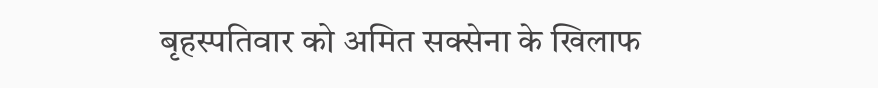बृहस्पतिवार को अमित सक्सेना के खिलाफ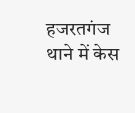हजरतगंज थाने में केस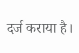दर्ज कराया है।